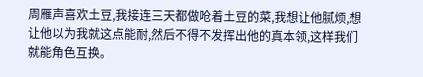周雁声喜欢土豆,我接连三天都做呛着土豆的菜,我想让他腻烦,想让他以为我就这点能耐,然后不得不发挥出他的真本领,这样我们就能角色互换。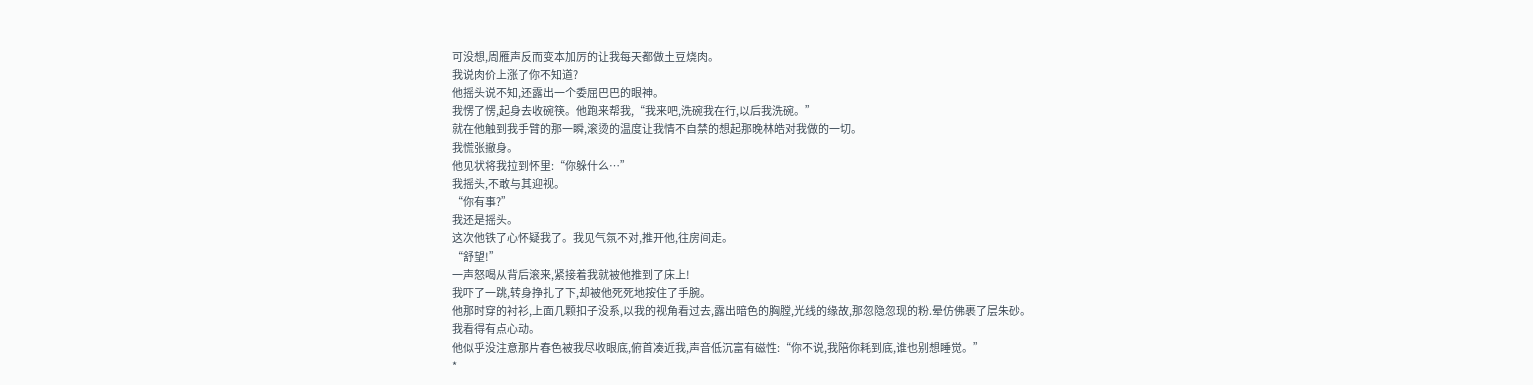可没想,周雁声反而变本加厉的让我每天都做土豆烧肉。
我说肉价上涨了你不知道?
他摇头说不知,还露出一个委屈巴巴的眼神。
我愣了愣,起身去收碗筷。他跑来帮我,“我来吧,洗碗我在行,以后我洗碗。”
就在他触到我手臂的那一瞬,滚烫的温度让我情不自禁的想起那晚林皓对我做的一切。
我慌张撤身。
他见状将我拉到怀里:“你躲什么…”
我摇头,不敢与其迎视。
“你有事?”
我还是摇头。
这次他铁了心怀疑我了。我见气氛不对,推开他,往房间走。
“舒望!”
一声怒喝从背后滚来,紧接着我就被他推到了床上!
我吓了一跳,转身挣扎了下,却被他死死地按住了手腕。
他那时穿的衬衫,上面几颗扣子没系,以我的视角看过去,露出暗色的胸膛,光线的缘故,那忽隐忽现的粉.晕仿佛裹了层朱砂。
我看得有点心动。
他似乎没注意那片春色被我尽收眼底,俯首凑近我,声音低沉富有磁性:“你不说,我陪你耗到底,谁也别想睡觉。”
*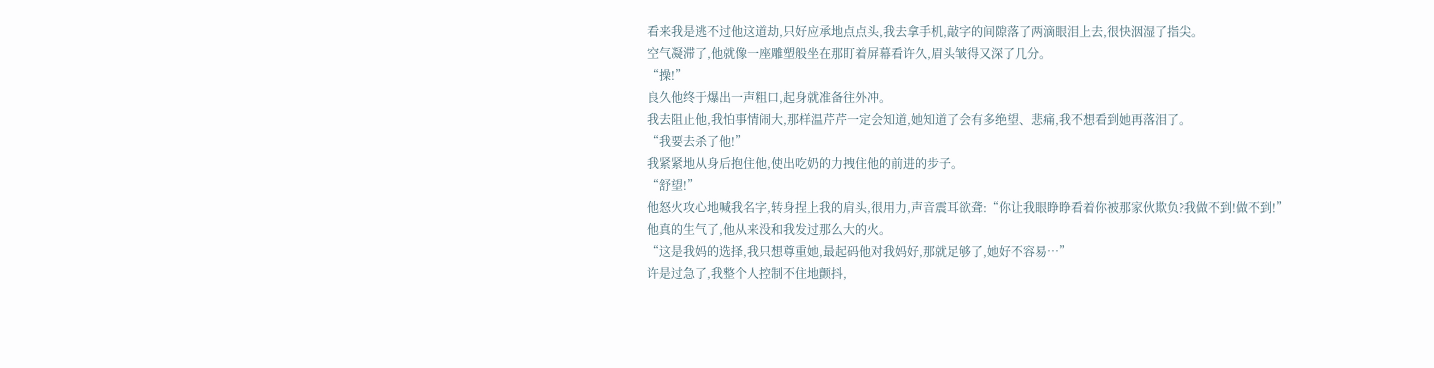看来我是逃不过他这道劫,只好应承地点点头,我去拿手机,敲字的间隙落了两滴眼泪上去,很快洇湿了指尖。
空气凝滞了,他就像一座雕塑般坐在那盯着屏幕看许久,眉头皱得又深了几分。
“操!”
良久他终于爆出一声粗口,起身就准备往外冲。
我去阻止他,我怕事情闹大,那样温芹芹一定会知道,她知道了会有多绝望、悲痛,我不想看到她再落泪了。
“我要去杀了他!”
我紧紧地从身后抱住他,使出吃奶的力拽住他的前进的步子。
“舒望!”
他怒火攻心地喊我名字,转身捏上我的肩头,很用力,声音震耳欲聋:“你让我眼睁睁看着你被那家伙欺负?我做不到!做不到!”
他真的生气了,他从来没和我发过那么大的火。
“这是我妈的选择,我只想尊重她,最起码他对我妈好,那就足够了,她好不容易…”
许是过急了,我整个人控制不住地颤抖,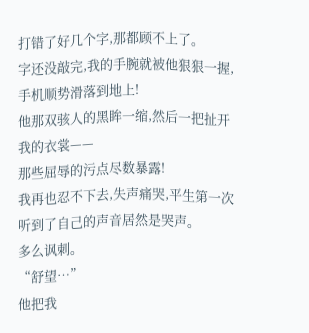打错了好几个字,那都顾不上了。
字还没敲完,我的手腕就被他狠狠一握,手机顺势滑落到地上!
他那双骇人的黑眸一缩,然后一把扯开我的衣裳——
那些屈辱的污点尽数暴露!
我再也忍不下去,失声痛哭,平生第一次听到了自己的声音居然是哭声。
多么讽刺。
“舒望…”
他把我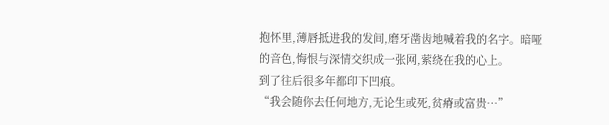抱怀里,薄唇抵进我的发间,磨牙凿齿地喊着我的名字。暗哑的音色,悔恨与深情交织成一张网,萦绕在我的心上。
到了往后很多年都印下凹痕。
“我会随你去任何地方,无论生或死,贫瘠或富贵…”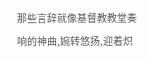那些言辞就像基督教教堂奏响的神曲,婉转悠扬,迎着炽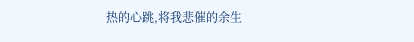热的心跳,将我悲催的余生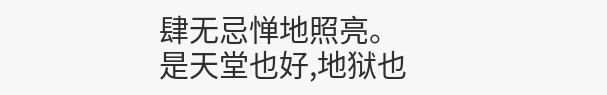肆无忌惮地照亮。
是天堂也好,地狱也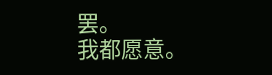罢。
我都愿意。